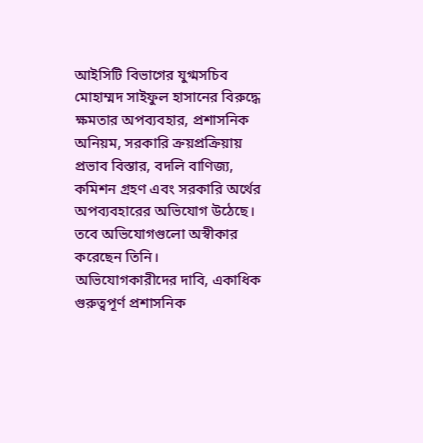আইসিটি বিভাগের যুগ্মসচিব মোহাম্মদ সাইফুল হাসানের বিরুদ্ধে ক্ষমতার অপব্যবহার, প্রশাসনিক অনিয়ম, সরকারি ক্রয়প্রক্রিয়ায় প্রভাব বিস্তার, বদলি বাণিজ্য, কমিশন গ্রহণ এবং সরকারি অর্থের অপব্যবহারের অভিযোগ উঠেছে। তবে অভিযোগগুলো অস্বীকার করেছেন তিনি।
অভিযোগকারীদের দাবি, একাধিক গুরুত্বপূর্ণ প্রশাসনিক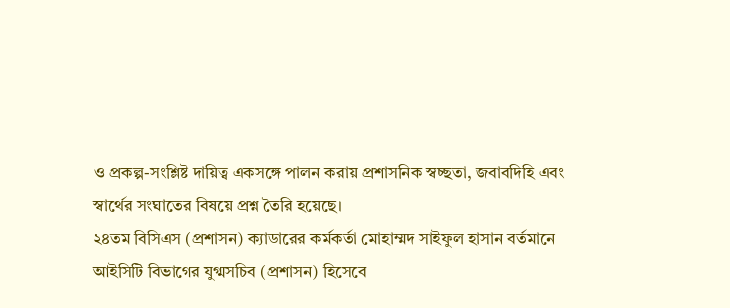ও প্রকল্প-সংশ্লিষ্ট দায়িত্ব একসঙ্গে পালন করায় প্রশাসনিক স্বচ্ছতা, জবাবদিহি এবং স্বার্থের সংঘাতের বিষয়ে প্রশ্ন তৈরি হয়েছে।
২৪তম বিসিএস (প্রশাসন) ক্যাডারের কর্মকর্তা মোহাম্মদ সাইফুল হাসান বর্তমানে আইসিটি বিভাগের যুগ্মসচিব (প্রশাসন) হিসেবে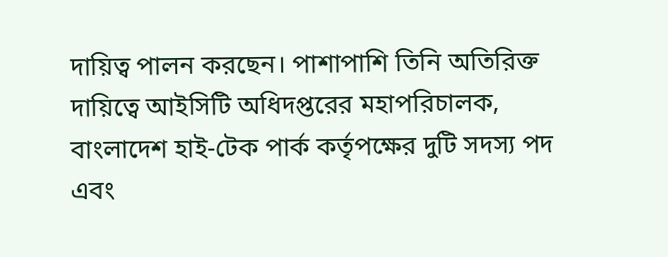দায়িত্ব পালন করছেন। পাশাপাশি তিনি অতিরিক্ত দায়িত্বে আইসিটি অধিদপ্তরের মহাপরিচালক, বাংলাদেশ হাই-টেক পার্ক কর্তৃপক্ষের দুটি সদস্য পদ এবং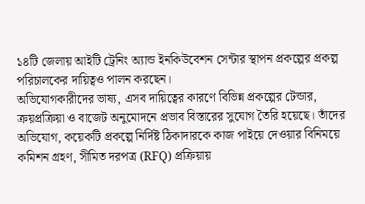১৪টি জেলায় আইটি ট্রেনিং অ্যান্ড ইনকিউবেশন সেন্টার স্থাপন প্রকল্পের প্রকল্প পরিচালকের দায়িত্বও পালন করছেন।
অভিযোগকারীদের ভাষ্য, এসব দায়িত্বের কারণে বিভিন্ন প্রকল্পের টেন্ডার, ক্রয়প্রক্রিয়া ও বাজেট অনুমোদনে প্রভাব বিস্তারের সুযোগ তৈরি হয়েছে। তাঁদের অভিযোগ, কয়েকটি প্রকল্পে নির্দিষ্ট ঠিকাদারকে কাজ পাইয়ে দেওয়ার বিনিময়ে কমিশন গ্রহণ, সীমিত দরপত্র (RFQ) প্রক্রিয়ায়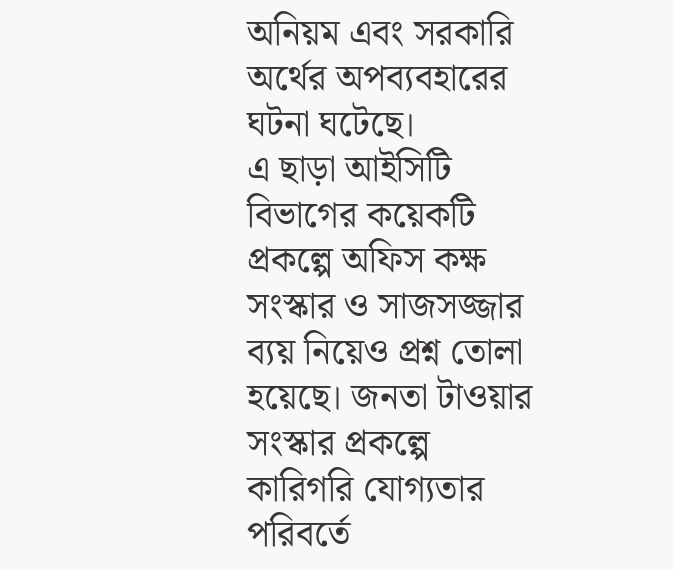অনিয়ম এবং সরকারি অর্থের অপব্যবহারের ঘটনা ঘটেছে।
এ ছাড়া আইসিটি বিভাগের কয়েকটি প্রকল্পে অফিস কক্ষ সংস্কার ও সাজসজ্জার ব্যয় নিয়েও প্রশ্ন তোলা হয়েছে। জনতা টাওয়ার সংস্কার প্রকল্পে কারিগরি যোগ্যতার পরিবর্তে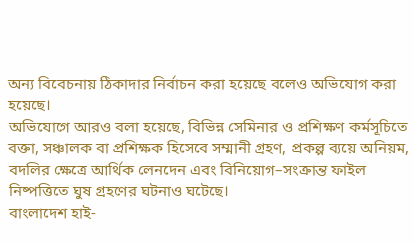অন্য বিবেচনায় ঠিকাদার নির্বাচন করা হয়েছে বলেও অভিযোগ করা হয়েছে।
অভিযোগে আরও বলা হয়েছে, বিভিন্ন সেমিনার ও প্রশিক্ষণ কর্মসূচিতে বক্তা, সঞ্চালক বা প্রশিক্ষক হিসেবে সম্মানী গ্রহণ, প্রকল্প ব্যয়ে অনিয়ম, বদলির ক্ষেত্রে আর্থিক লেনদেন এবং বিনিয়োগ–সংক্রান্ত ফাইল নিষ্পত্তিতে ঘুষ গ্রহণের ঘটনাও ঘটেছে।
বাংলাদেশ হাই-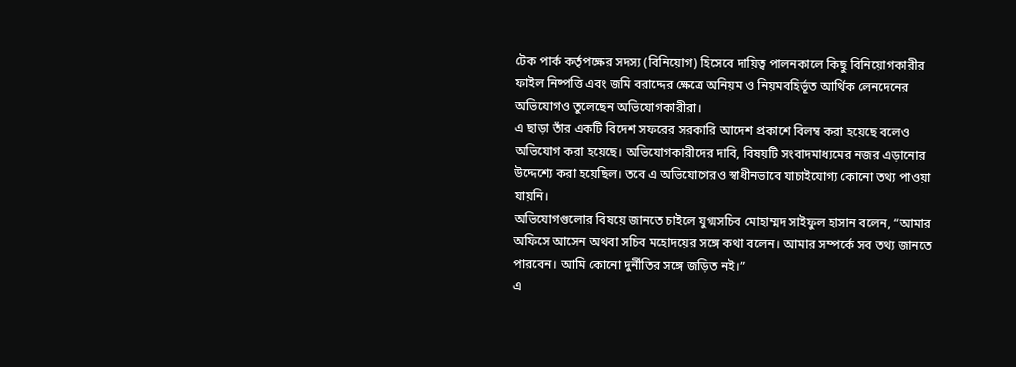টেক পার্ক কর্তৃপক্ষের সদস্য (বিনিয়োগ) হিসেবে দায়িত্ব পালনকালে কিছু বিনিয়োগকারীর ফাইল নিষ্পত্তি এবং জমি বরাদ্দের ক্ষেত্রে অনিয়ম ও নিয়মবহির্ভূত আর্থিক লেনদেনের অভিযোগও তুলেছেন অভিযোগকারীরা।
এ ছাড়া তাঁর একটি বিদেশ সফরের সরকারি আদেশ প্রকাশে বিলম্ব করা হয়েছে বলেও অভিযোগ করা হয়েছে। অভিযোগকারীদের দাবি, বিষয়টি সংবাদমাধ্যমের নজর এড়ানোর উদ্দেশ্যে করা হয়েছিল। তবে এ অভিযোগেরও স্বাধীনভাবে যাচাইযোগ্য কোনো তথ্য পাওয়া যায়নি।
অভিযোগগুলোর বিষয়ে জানতে চাইলে যুগ্মসচিব মোহাম্মদ সাইফুল হাসান বলেন, “আমার অফিসে আসেন অথবা সচিব মহোদয়ের সঙ্গে কথা বলেন। আমার সম্পর্কে সব তথ্য জানতে পারবেন। আমি কোনো দুর্নীতির সঙ্গে জড়িত নই।”
এ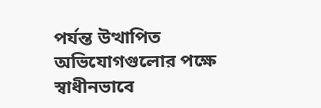পর্যন্ত উত্থাপিত অভিযোগগুলোর পক্ষে স্বাধীনভাবে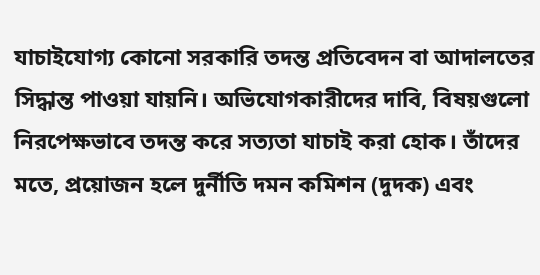যাচাইযোগ্য কোনো সরকারি তদন্ত প্রতিবেদন বা আদালতের সিদ্ধান্ত পাওয়া যায়নি। অভিযোগকারীদের দাবি, বিষয়গুলো নিরপেক্ষভাবে তদন্ত করে সত্যতা যাচাই করা হোক। তাঁদের মতে, প্রয়োজন হলে দুর্নীতি দমন কমিশন (দুদক) এবং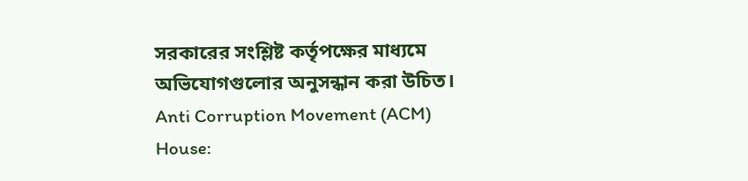সরকারের সংশ্লিষ্ট কর্তৃপক্ষের মাধ্যমে অভিযোগগুলোর অনুসন্ধান করা উচিত।
Anti Corruption Movement (ACM)
House: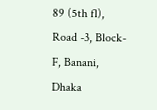89 (5th fl), Road -3, Block-F, Banani, Dhaka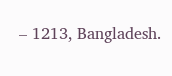– 1213, Bangladesh.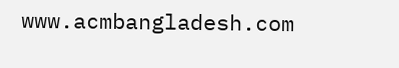www.acmbangladesh.com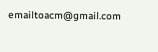emailtoacm@gmail.com